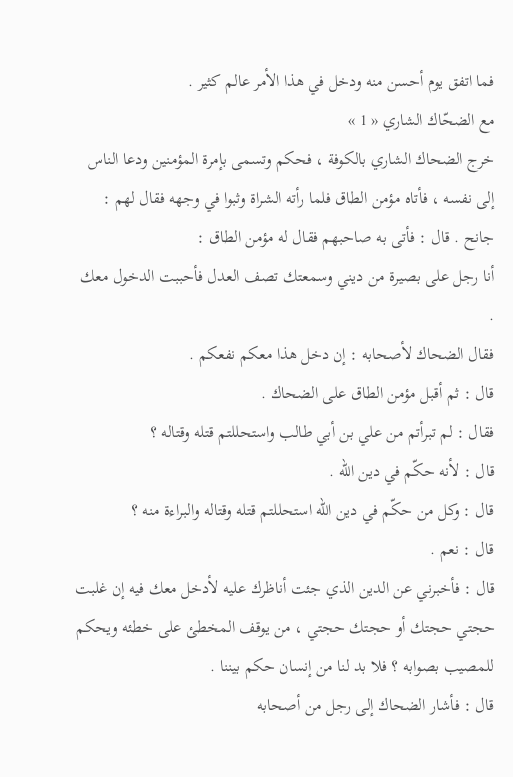فما اتفق يوم أحسن منه ودخل في هذا الأمر عالم كثير .
مع الضحّاك الشاري « 1 »
خرج الضحاك الشاري بالكوفة ، فحكم وتسمى بإمرة المؤمنين ودعا الناس إلى نفسه ، فأتاه مؤمن الطاق فلما رأته الشراة وثبوا في وجهه فقال لهم : جانح . قال : فأتى به صاحبهم فقال له مؤمن الطاق :
أنا رجل على بصيرة من ديني وسمعتك تصف العدل فأحببت الدخول معك .
فقال الضحاك لأصحابه : إن دخل هذا معكم نفعكم .
قال : ثم أقبل مؤمن الطاق على الضحاك .
فقال : لم تبرأتم من علي بن أبي طالب واستحللتم قتله وقتاله ؟
قال : لأنه حكّم في دين الله .
قال : وكل من حكّم في دين الله استحللتم قتله وقتاله والبراءة منه ؟
قال : نعم .
قال : فأخبرني عن الدين الذي جئت أناظرك عليه لأدخل معك فيه إن غلبت حجتي حجتك أو حجتك حجتي ، من يوقف المخطئ على خطئه ويحكم للمصيب بصوابه ؟ فلا بد لنا من إنسان حكم بيننا .
قال : فأشار الضحاك إلى رجل من أصحابه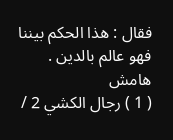فقال : هذا الحكم بيننا فهو عالم بالدين .
هامش
( 1 ) رجال الكشي 2 /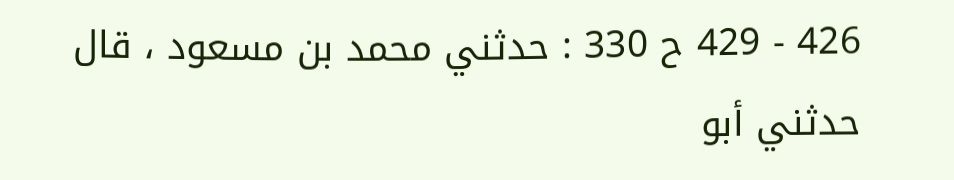426 - 429 ح 330 : حدثني محمد بن مسعود ، قال حدثني أبو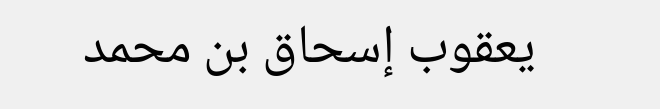يعقوب إسحاق بن محمد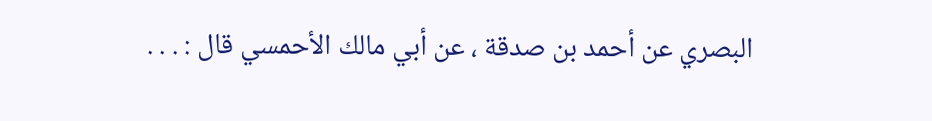البصري عن أحمد بن صدقة ، عن أبي مالك الأحمسي قال : . . .